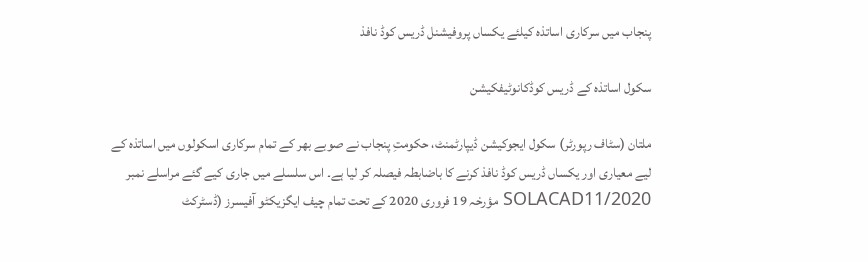پنجاب میں سرکاری اساتذہ کیلئے یکساں پروفیشنل ڈریس کوڈ نافذ

سکول اساتذہ کے ڈریس کوڈکانوٹیفکیشن

ملتان (سٹاف رپورٹر) سکول ایجوکیشن ڈیپارٹمنٹ، حکومتِ پنجاب نے صوبے بھر کے تمام سرکاری اسکولوں میں اساتذہ کے لیے معیاری اور یکساں ڈریس کوڈ نافذ کرنے کا باضابطہ فیصلہ کر لیا ہے۔ اس سلسلے میں جاری کیے گئے مراسلے نمبر SOLACAD11/2020 مؤرخہ 19 فروری 2020 کے تحت تمام چیف ایگزیکٹو آفیسرز (ڈسٹرکٹ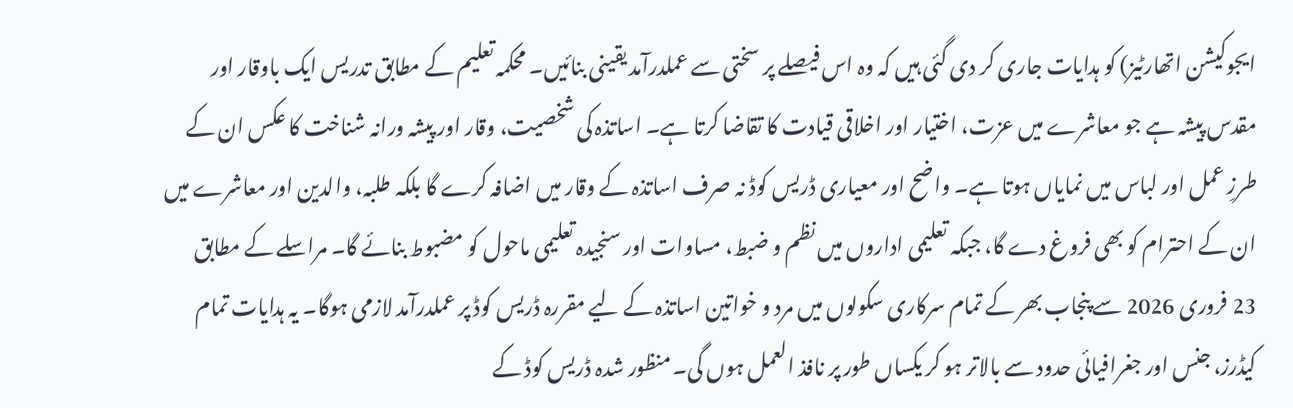ایجوکیشن اتھارٹیز) کو ہدایات جاری کر دی گئی ہیں کہ وہ اس فیصلے پر سختی سے عملدرآمد یقینی بنائیں۔ محکمہ تعلیم کے مطابق تدریس ایک باوقار اور مقدس پیشہ ہے جو معاشرے میں عزت، اختیار اور اخلاقی قیادت کا تقاضا کرتا ہے۔ اساتذہ کی شخصیت، وقار اور پیشہ ورانہ شناخت کا عکس ان کے طرزِ عمل اور لباس میں نمایاں ہوتا ہے۔ واضح اور معیاری ڈریس کوڈ نہ صرف اساتذہ کے وقار میں اضافہ کرے گا بلکہ طلبہ، والدین اور معاشرے میں ان کے احترام کو بھی فروغ دے گا، جبکہ تعلیمی اداروں میں نظم و ضبط، مساوات اور سنجیدہ تعلیمی ماحول کو مضبوط بنائے گا۔ مراسلے کے مطابق 23 فروری 2026 سے پنجاب بھر کے تمام سرکاری سکولوں میں مرد و خواتین اساتذہ کے لیے مقررہ ڈریس کوڈ پر عملدرآمد لازمی ہوگا۔ یہ ہدایات تمام کیڈرز، جنس اور جغرافیائی حدود سے بالاتر ہو کر یکساں طور پر نافذ العمل ہوں گی۔ منظور شدہ ڈریس کوڈ کے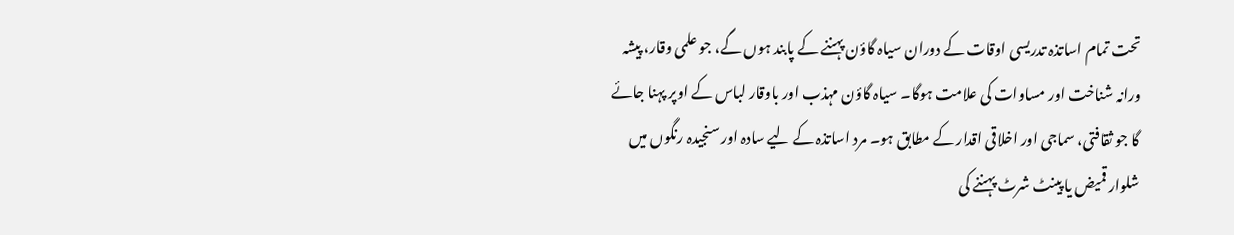تحت تمام اساتذہ تدریسی اوقات کے دوران سیاہ گاؤن پہننے کے پابند ہوں گے، جو علمی وقار، پیشہ ورانہ شناخت اور مساوات کی علامت ہوگا۔ سیاہ گاؤن مہذب اور باوقار لباس کے اوپر پہنا جائے گا جو ثقافتی، سماجی اور اخلاقی اقدار کے مطابق ہو۔ مرد اساتذہ کے لیے سادہ اور سنجیدہ رنگوں میں شلوار قمیض یا پینٹ شرٹ پہننے کی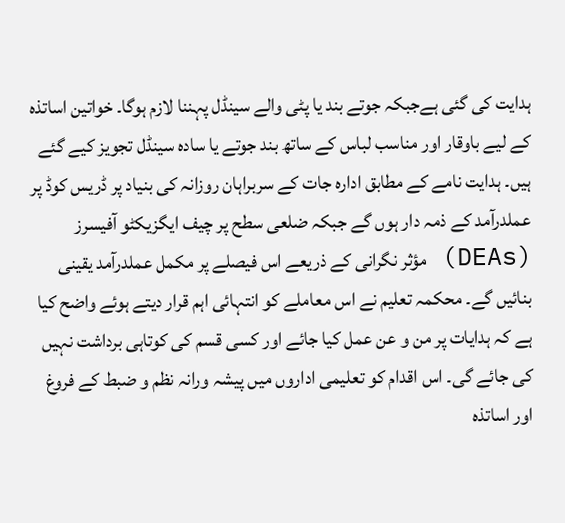ہدایت کی گئی ہےجبکہ جوتے بند یا پٹی والے سینڈل پہننا لازم ہوگا۔ خواتین اساتذہ کے لیے باوقار اور مناسب لباس کے ساتھ بند جوتے یا سادہ سینڈل تجویز کیے گئے ہیں۔ ہدایت نامے کے مطابق ادارہ جات کے سربراہان روزانہ کی بنیاد پر ڈریس کوڈ پر عملدرآمد کے ذمہ دار ہوں گے جبکہ ضلعی سطح پر چیف ایگزیکٹو آفیسرز (DEAs) مؤثر نگرانی کے ذریعے اس فیصلے پر مکمل عملدرآمد یقینی بنائیں گے۔ محکمہ تعلیم نے اس معاملے کو انتہائی اہم قرار دیتے ہوئے واضح کیا ہے کہ ہدایات پر من و عن عمل کیا جائے اور کسی قسم کی کوتاہی برداشت نہیں کی جائے گی۔ اس اقدام کو تعلیمی اداروں میں پیشہ ورانہ نظم و ضبط کے فروغ اور اساتذہ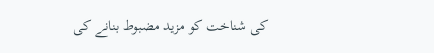کی شناخت کو مزید مضبوط بنانے کی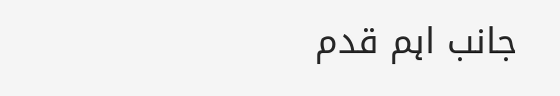جانب اہم قدم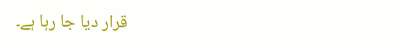قرار دیا جا رہا ہے۔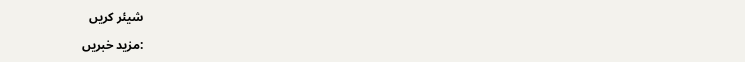شیئر کریں

:مزید خبریں